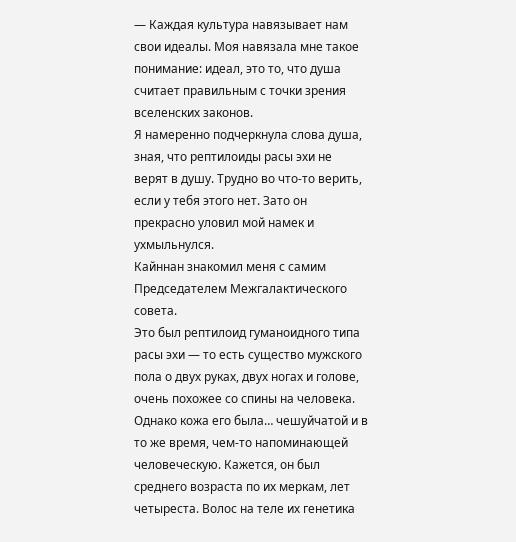— Каждая культура навязывает нам свои идеалы. Моя навязала мне такое понимание: идеал, это то, что душа считает правильным с точки зрения вселенских законов.
Я намеренно подчеркнула слова душа, зная, что рептилоиды расы эхи не верят в душу. Трудно во что-то верить, если у тебя этого нет. Зато он прекрасно уловил мой намек и ухмыльнулся.
Кайннан знакомил меня с самим Председателем Межгалактического совета.
Это был рептилоид гуманоидного типа расы эхи — то есть существо мужского пола о двух руках, двух ногах и голове, очень похожее со спины на человека. Однако кожа его была… чешуйчатой и в то же время, чем-то напоминающей человеческую. Кажется, он был среднего возраста по их меркам, лет четыреста. Волос на теле их генетика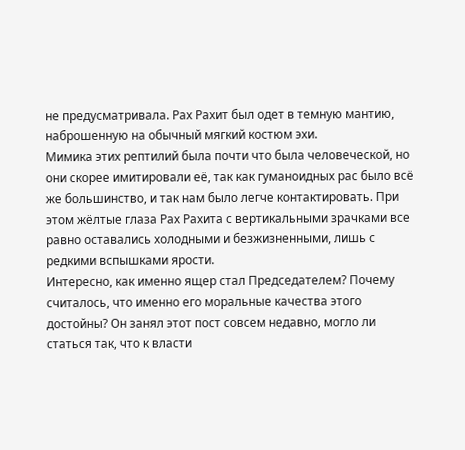не предусматривала. Рах Рахит был одет в темную мантию, наброшенную на обычный мягкий костюм эхи.
Мимика этих рептилий была почти что была человеческой, но они скорее имитировали её, так как гуманоидных рас было всё же большинство, и так нам было легче контактировать. При этом жёлтые глаза Рах Рахита с вертикальными зрачками все равно оставались холодными и безжизненными, лишь с редкими вспышками ярости.
Интересно, как именно ящер стал Председателем? Почему считалось, что именно его моральные качества этого достойны? Он занял этот пост совсем недавно, могло ли статься так, что к власти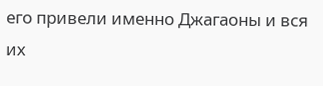его привели именно Джагаоны и вся их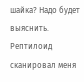шайка? Надо будет выяснить.
Рептилоид сканировал меня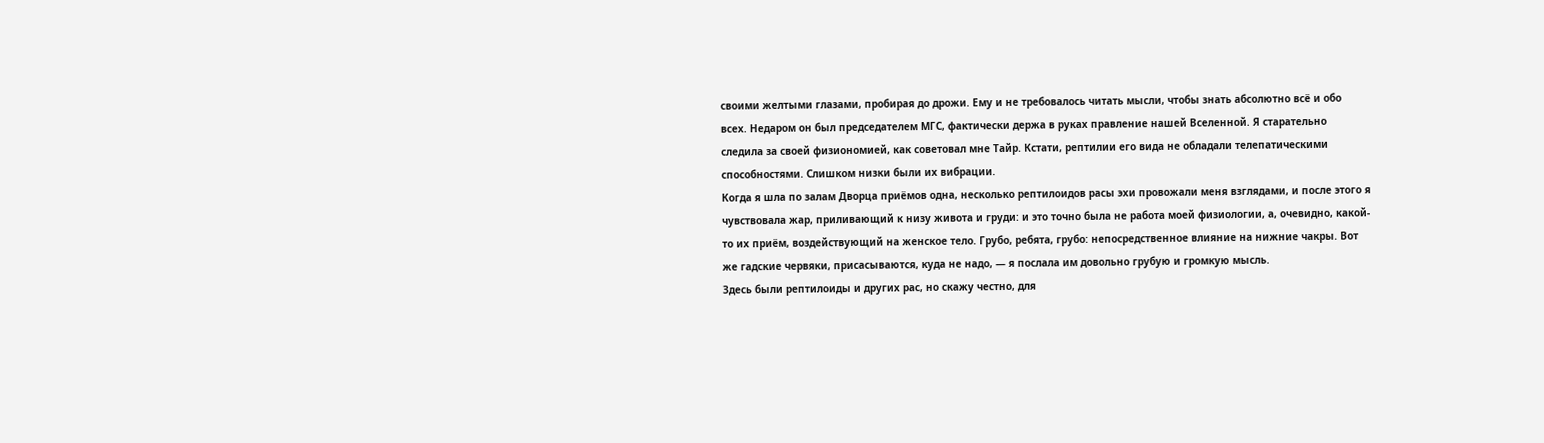своими желтыми глазами, пробирая до дрожи. Ему и не требовалось читать мысли, чтобы знать абсолютно всё и обо всех. Недаром он был председателем МГС, фактически держа в руках правление нашей Вселенной. Я старательно следила за своей физиономией, как советовал мне Тайр. Кстати, рептилии его вида не обладали телепатическими способностями. Слишком низки были их вибрации.
Когда я шла по залам Дворца приёмов одна, несколько рептилоидов расы эхи провожали меня взглядами, и после этого я чувствовала жар, приливающий к низу живота и груди: и это точно была не работа моей физиологии, а, очевидно, какой-то их приём, воздействующий на женское тело. Грубо, ребята, грубо: непосредственное влияние на нижние чакры. Вот же гадские червяки, присасываются, куда не надо, — я послала им довольно грубую и громкую мысль.
Здесь были рептилоиды и других рас, но скажу честно, для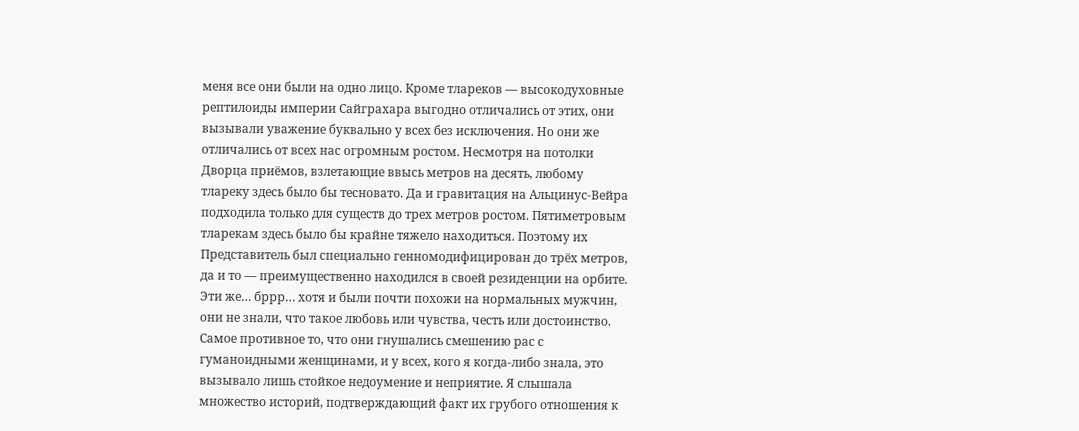меня все они были на одно лицо. Кроме тлареков — высокодуховные рептилоиды империи Сайграхара выгодно отличались от этих, они вызывали уважение буквально у всех без исключения. Но они же отличались от всех нас огромным ростом. Несмотря на потолки Дворца приёмов, взлетающие ввысь метров на десять, любому тлареку здесь было бы тесновато. Да и гравитация на Альцинус-Вейра подходила только для существ до трех метров ростом. Пятиметровым тларекам здесь было бы крайне тяжело находиться. Поэтому их Представитель был специально генномодифицирован до трёх метров, да и то — преимущественно находился в своей резиденции на орбите.
Эти же… бррр… хотя и были почти похожи на нормальных мужчин, они не знали, что такое любовь или чувства, честь или достоинство. Самое противное то, что они гнушались смешению рас с гуманоидными женщинами, и у всех, кого я когда-либо знала, это вызывало лишь стойкое недоумение и неприятие. Я слышала множество историй, подтверждающий факт их грубого отношения к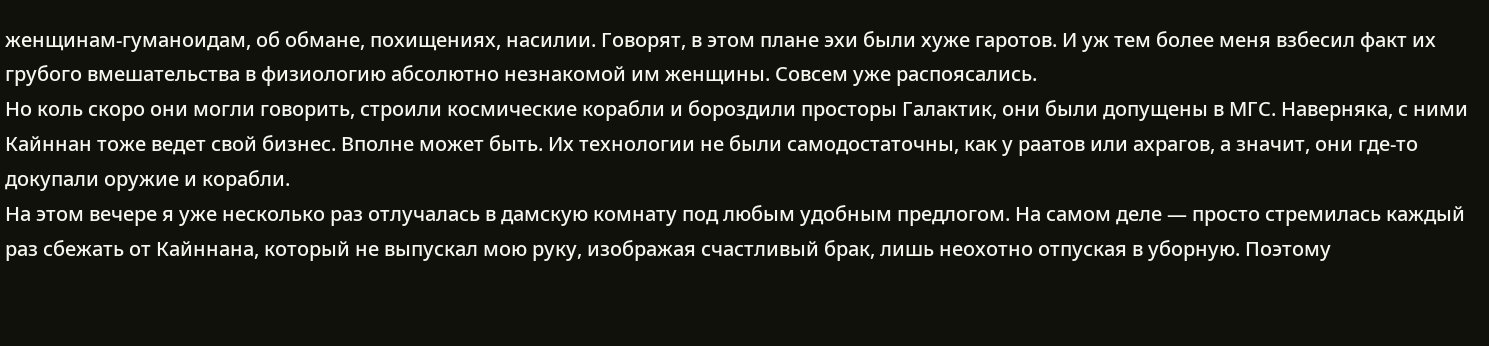женщинам-гуманоидам, об обмане, похищениях, насилии. Говорят, в этом плане эхи были хуже гаротов. И уж тем более меня взбесил факт их грубого вмешательства в физиологию абсолютно незнакомой им женщины. Совсем уже распоясались.
Но коль скоро они могли говорить, строили космические корабли и бороздили просторы Галактик, они были допущены в МГС. Наверняка, с ними Кайннан тоже ведет свой бизнес. Вполне может быть. Их технологии не были самодостаточны, как у раатов или ахрагов, а значит, они где-то докупали оружие и корабли.
На этом вечере я уже несколько раз отлучалась в дамскую комнату под любым удобным предлогом. На самом деле — просто стремилась каждый раз сбежать от Кайннана, который не выпускал мою руку, изображая счастливый брак, лишь неохотно отпуская в уборную. Поэтому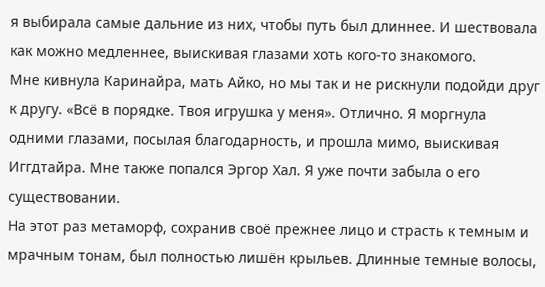я выбирала самые дальние из них, чтобы путь был длиннее. И шествовала как можно медленнее, выискивая глазами хоть кого-то знакомого.
Мне кивнула Каринайра, мать Айко, но мы так и не рискнули подойди друг к другу. «Всё в порядке. Твоя игрушка у меня». Отлично. Я моргнула одними глазами, посылая благодарность, и прошла мимо, выискивая Иггдтайра. Мне также попался Эргор Хал. Я уже почти забыла о его существовании.
На этот раз метаморф, сохранив своё прежнее лицо и страсть к темным и мрачным тонам, был полностью лишён крыльев. Длинные темные волосы,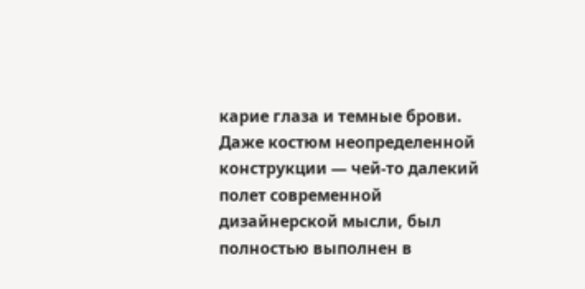карие глаза и темные брови. Даже костюм неопределенной конструкции — чей-то далекий полет современной дизайнерской мысли, был полностью выполнен в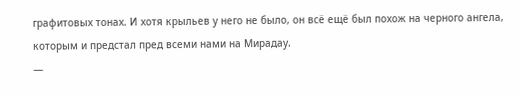графитовых тонах. И хотя крыльев у него не было, он всё ещё был похож на черного ангела, которым и предстал пред всеми нами на Мирадау.
—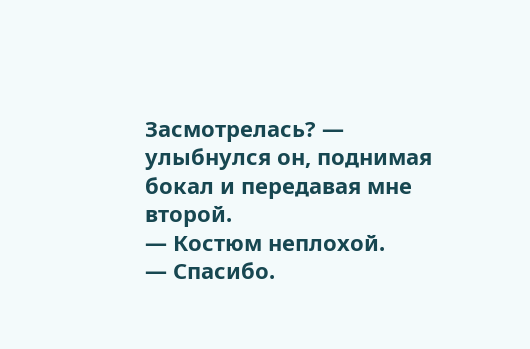Засмотрелась? — улыбнулся он, поднимая бокал и передавая мне второй.
— Костюм неплохой.
— Спасибо.